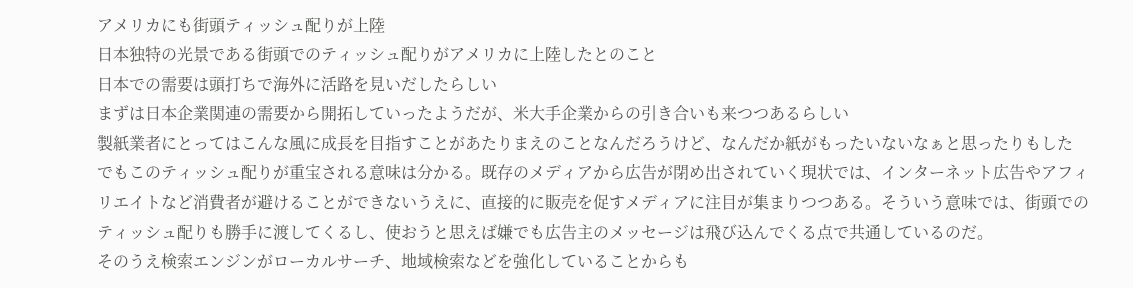アメリカにも街頭ティッシュ配りが上陸
日本独特の光景である街頭でのティッシュ配りがアメリカに上陸したとのこと
日本での需要は頭打ちで海外に活路を見いだしたらしい
まずは日本企業関連の需要から開拓していったようだが、米大手企業からの引き合いも来つつあるらしい
製紙業者にとってはこんな風に成長を目指すことがあたりまえのことなんだろうけど、なんだか紙がもったいないなぁと思ったりもした
でもこのティッシュ配りが重宝される意味は分かる。既存のメディアから広告が閉め出されていく現状では、インターネット広告やアフィリエイトなど消費者が避けることができないうえに、直接的に販売を促すメディアに注目が集まりつつある。そういう意味では、街頭でのティッシュ配りも勝手に渡してくるし、使おうと思えば嫌でも広告主のメッセージは飛び込んでくる点で共通しているのだ。
そのうえ検索エンジンがローカルサーチ、地域検索などを強化していることからも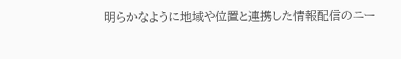明らかなように地域や位置と連携した情報配信のニー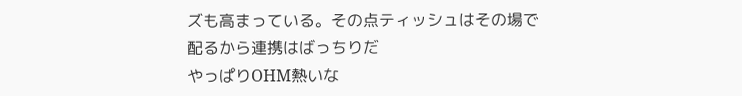ズも高まっている。その点ティッシュはその場で配るから連携はばっちりだ
やっぱりOHM熱いな